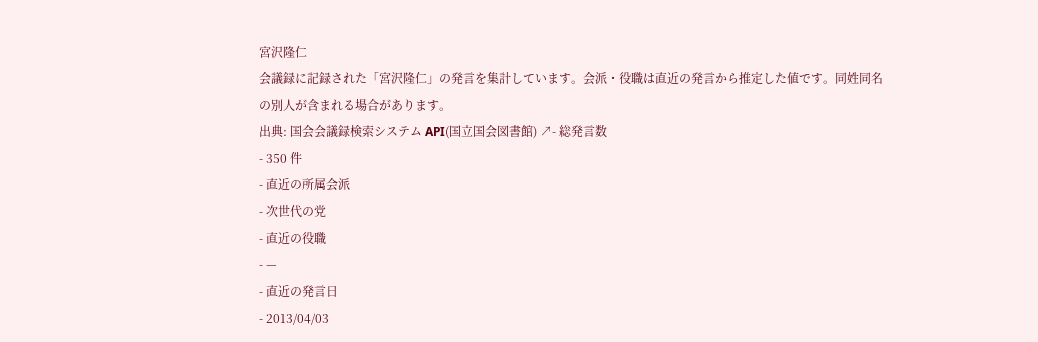宮沢隆仁
会議録に記録された「宮沢隆仁」の発言を集計しています。会派・役職は直近の発言から推定した値です。同姓同名の別人が含まれる場合があります。
出典: 国会会議録検索システム API(国立国会図書館) ↗- 総発言数
- 350 件
- 直近の所属会派
- 次世代の党
- 直近の役職
- —
- 直近の発言日
- 2013/04/03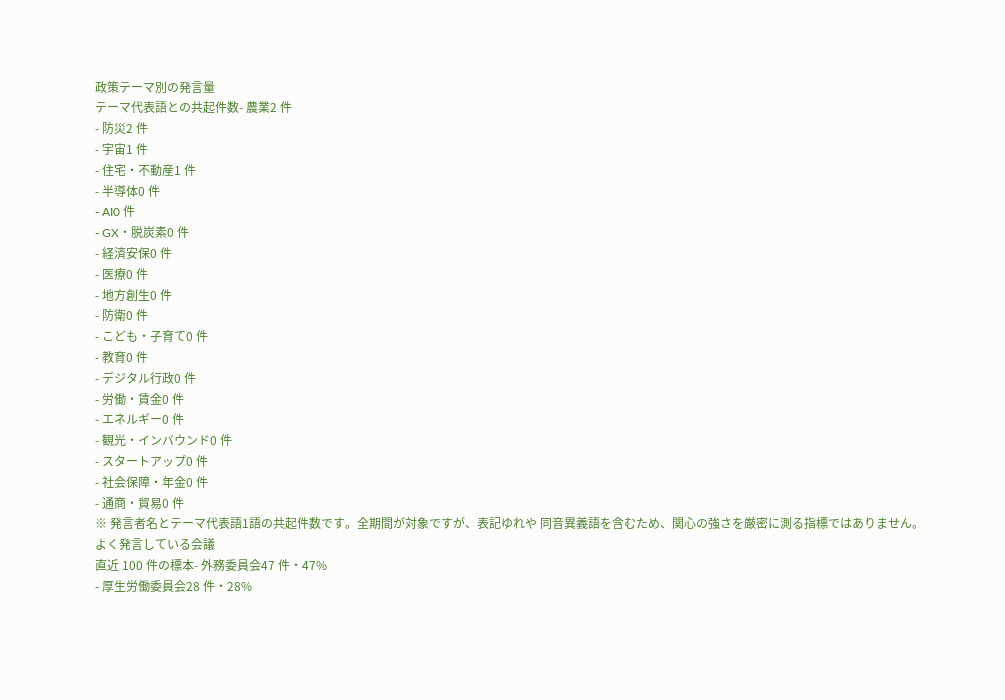政策テーマ別の発言量
テーマ代表語との共起件数- 農業2 件
- 防災2 件
- 宇宙1 件
- 住宅・不動産1 件
- 半導体0 件
- AI0 件
- GX・脱炭素0 件
- 経済安保0 件
- 医療0 件
- 地方創生0 件
- 防衛0 件
- こども・子育て0 件
- 教育0 件
- デジタル行政0 件
- 労働・賃金0 件
- エネルギー0 件
- 観光・インバウンド0 件
- スタートアップ0 件
- 社会保障・年金0 件
- 通商・貿易0 件
※ 発言者名とテーマ代表語1語の共起件数です。全期間が対象ですが、表記ゆれや 同音異義語を含むため、関心の強さを厳密に測る指標ではありません。
よく発言している会議
直近 100 件の標本- 外務委員会47 件・47%
- 厚生労働委員会28 件・28%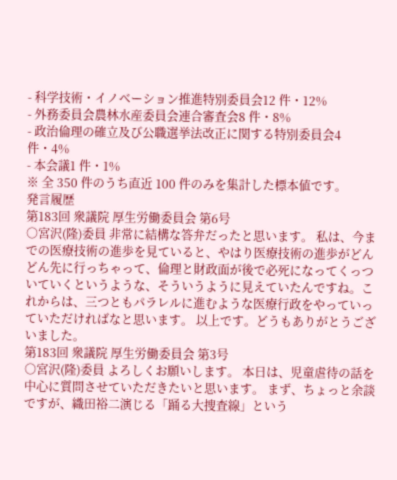- 科学技術・イノベーション推進特別委員会12 件・12%
- 外務委員会農林水産委員会連合審査会8 件・8%
- 政治倫理の確立及び公職選挙法改正に関する特別委員会4 件・4%
- 本会議1 件・1%
※ 全 350 件のうち直近 100 件のみを集計した標本値です。
発言履歴
第183回 衆議院 厚生労働委員会 第6号
○宮沢(隆)委員 非常に結構な答弁だったと思います。 私は、今までの医療技術の進歩を見ていると、やはり医療技術の進歩がどんどん先に行っちゃって、倫理と財政面が後で必死になってくっついていくというような、そういうように見えていたんですね。これからは、三つともパラレルに進むような医療行政をやっていっていただければなと思います。 以上です。どうもありがとうございました。
第183回 衆議院 厚生労働委員会 第3号
○宮沢(隆)委員 よろしくお願いします。 本日は、児童虐待の話を中心に質問させていただきたいと思います。 まず、ちょっと余談ですが、織田裕二演じる「踊る大捜査線」という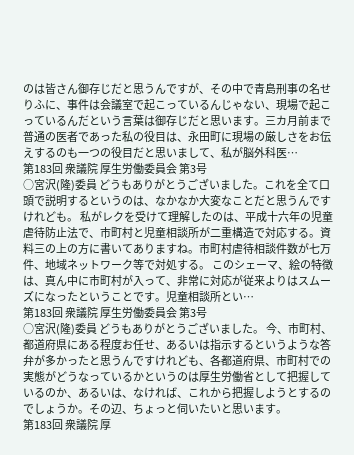のは皆さん御存じだと思うんですが、その中で青島刑事の名せりふに、事件は会議室で起こっているんじゃない、現場で起こっているんだという言葉は御存じだと思います。三カ月前まで普通の医者であった私の役目は、永田町に現場の厳しさをお伝えするのも一つの役目だと思いまして、私が脳外科医…
第183回 衆議院 厚生労働委員会 第3号
○宮沢(隆)委員 どうもありがとうございました。これを全て口頭で説明するというのは、なかなか大変なことだと思うんですけれども。 私がレクを受けて理解したのは、平成十六年の児童虐待防止法で、市町村と児童相談所が二重構造で対応する。資料三の上の方に書いてありますね。市町村虐待相談件数が七万件、地域ネットワーク等で対処する。 このシェーマ、絵の特徴は、真ん中に市町村が入って、非常に対応が従来よりはスムーズになったということです。児童相談所とい…
第183回 衆議院 厚生労働委員会 第3号
○宮沢(隆)委員 どうもありがとうございました。 今、市町村、都道府県にある程度お任せ、あるいは指示するというような答弁が多かったと思うんですけれども、各都道府県、市町村での実態がどうなっているかというのは厚生労働省として把握しているのか、あるいは、なければ、これから把握しようとするのでしょうか。その辺、ちょっと伺いたいと思います。
第183回 衆議院 厚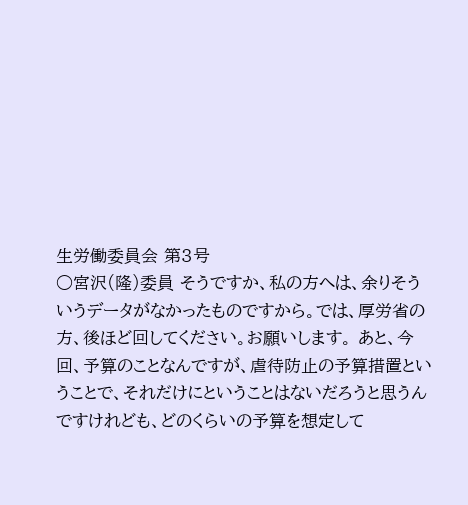生労働委員会 第3号
○宮沢(隆)委員 そうですか、私の方へは、余りそういうデータがなかったものですから。では、厚労省の方、後ほど回してください。お願いします。 あと、今回、予算のことなんですが、虐待防止の予算措置ということで、それだけにということはないだろうと思うんですけれども、どのくらいの予算を想定して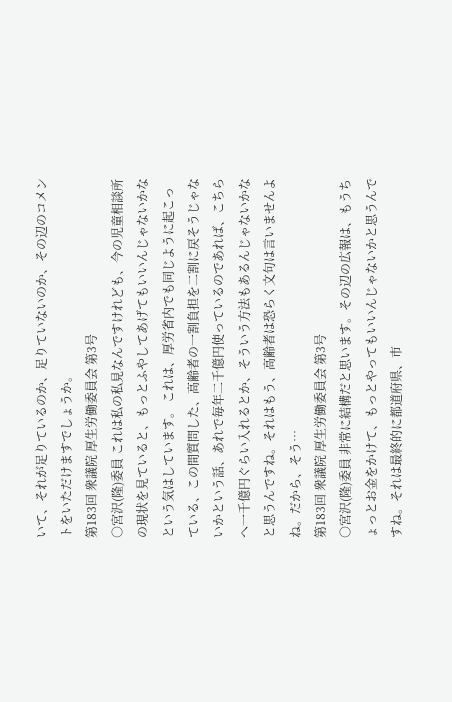いて、それが足りているのか、足りていないのか、その辺のコメントをいただけますでしょうか。
第183回 衆議院 厚生労働委員会 第3号
○宮沢(隆)委員 これは私の私見なんですけれども、今の児童相談所の現状を見ていると、もっとふやしてあげてもいいんじゃないかなという気はしています。 これは、厚労省内でも同じように起こっている、この間質問した、高齢者の一割負担を二割に戻そうじゃないかという話、あれで毎年二千億円使っているのであれば、こちらへ一千億円ぐらい入れるとか、そういう方法もあるんじゃないかなと思うんですね。それはもう、高齢者は恐らく文句は言いませんよね。だから、そう…
第183回 衆議院 厚生労働委員会 第3号
○宮沢(隆)委員 非常に結構だと思います。その辺の広報は、もうちょっとお金をかけて、もっとやってもいいんじゃないかと思うんですね。それは最終的に都道府県、市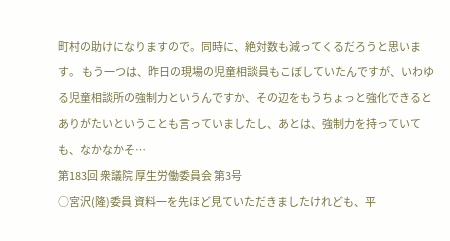町村の助けになりますので。同時に、絶対数も減ってくるだろうと思います。 もう一つは、昨日の現場の児童相談員もこぼしていたんですが、いわゆる児童相談所の強制力というんですか、その辺をもうちょっと強化できるとありがたいということも言っていましたし、あとは、強制力を持っていても、なかなかそ…
第183回 衆議院 厚生労働委員会 第3号
○宮沢(隆)委員 資料一を先ほど見ていただきましたけれども、平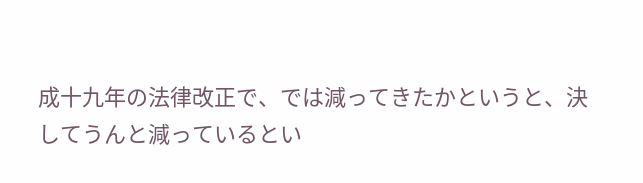成十九年の法律改正で、では減ってきたかというと、決してうんと減っているとい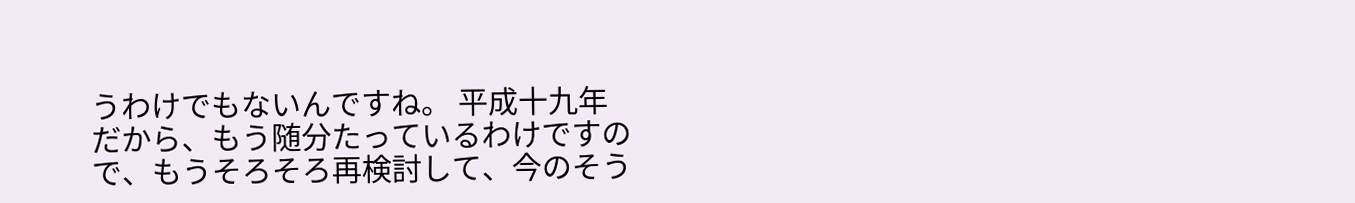うわけでもないんですね。 平成十九年だから、もう随分たっているわけですので、もうそろそろ再検討して、今のそう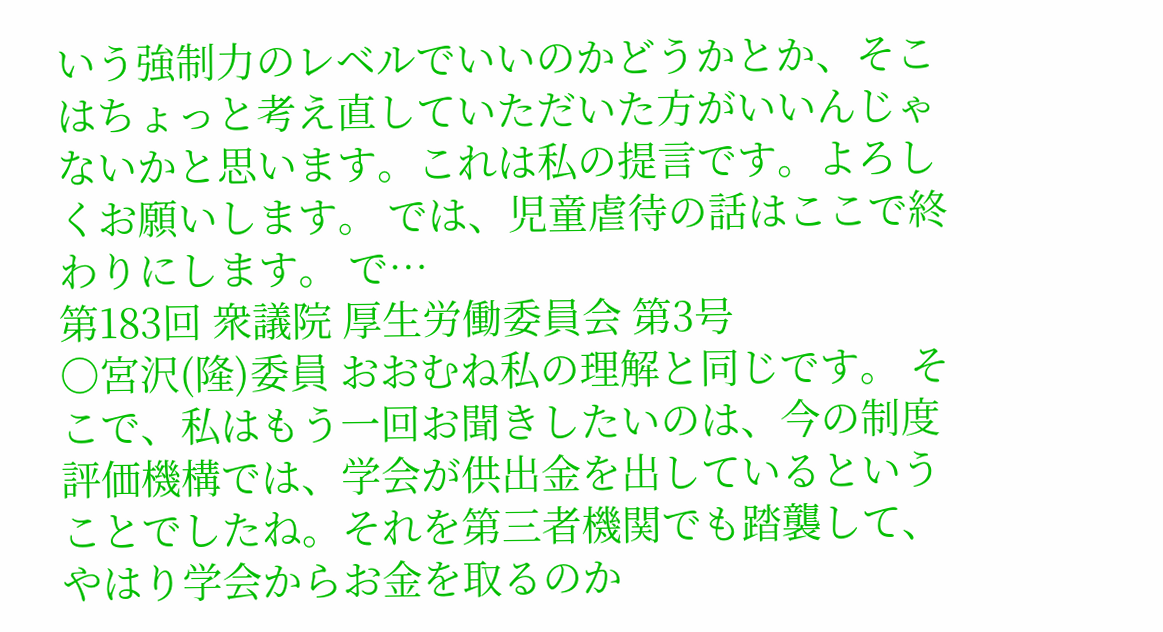いう強制力のレベルでいいのかどうかとか、そこはちょっと考え直していただいた方がいいんじゃないかと思います。これは私の提言です。よろしくお願いします。 では、児童虐待の話はここで終わりにします。 で…
第183回 衆議院 厚生労働委員会 第3号
○宮沢(隆)委員 おおむね私の理解と同じです。 そこで、私はもう一回お聞きしたいのは、今の制度評価機構では、学会が供出金を出しているということでしたね。それを第三者機関でも踏襲して、やはり学会からお金を取るのか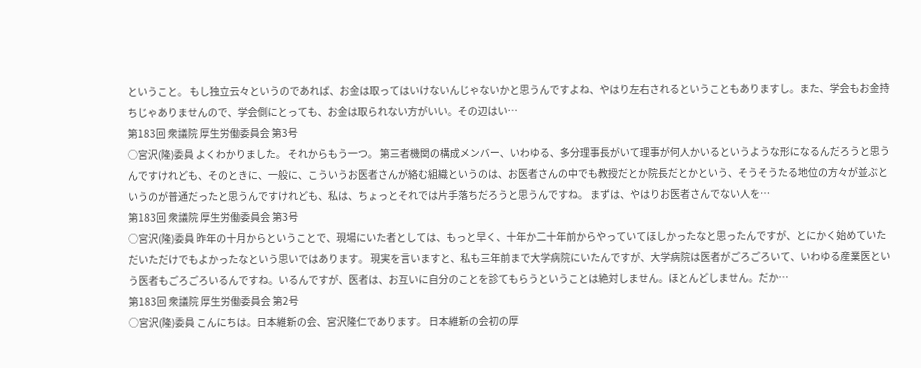ということ。 もし独立云々というのであれば、お金は取ってはいけないんじゃないかと思うんですよね、やはり左右されるということもありますし。また、学会もお金持ちじゃありませんので、学会側にとっても、お金は取られない方がいい。その辺はい…
第183回 衆議院 厚生労働委員会 第3号
○宮沢(隆)委員 よくわかりました。 それからもう一つ。 第三者機関の構成メンバー、いわゆる、多分理事長がいて理事が何人かいるというような形になるんだろうと思うんですけれども、そのときに、一般に、こういうお医者さんが絡む組織というのは、お医者さんの中でも教授だとか院長だとかという、そうそうたる地位の方々が並ぶというのが普通だったと思うんですけれども、私は、ちょっとそれでは片手落ちだろうと思うんですね。 まずは、やはりお医者さんでない人を…
第183回 衆議院 厚生労働委員会 第3号
○宮沢(隆)委員 昨年の十月からということで、現場にいた者としては、もっと早く、十年か二十年前からやっていてほしかったなと思ったんですが、とにかく始めていただいただけでもよかったなという思いではあります。 現実を言いますと、私も三年前まで大学病院にいたんですが、大学病院は医者がごろごろいて、いわゆる産業医という医者もごろごろいるんですね。いるんですが、医者は、お互いに自分のことを診てもらうということは絶対しません。ほとんどしません。だか…
第183回 衆議院 厚生労働委員会 第2号
○宮沢(隆)委員 こんにちは。日本維新の会、宮沢隆仁であります。 日本維新の会初の厚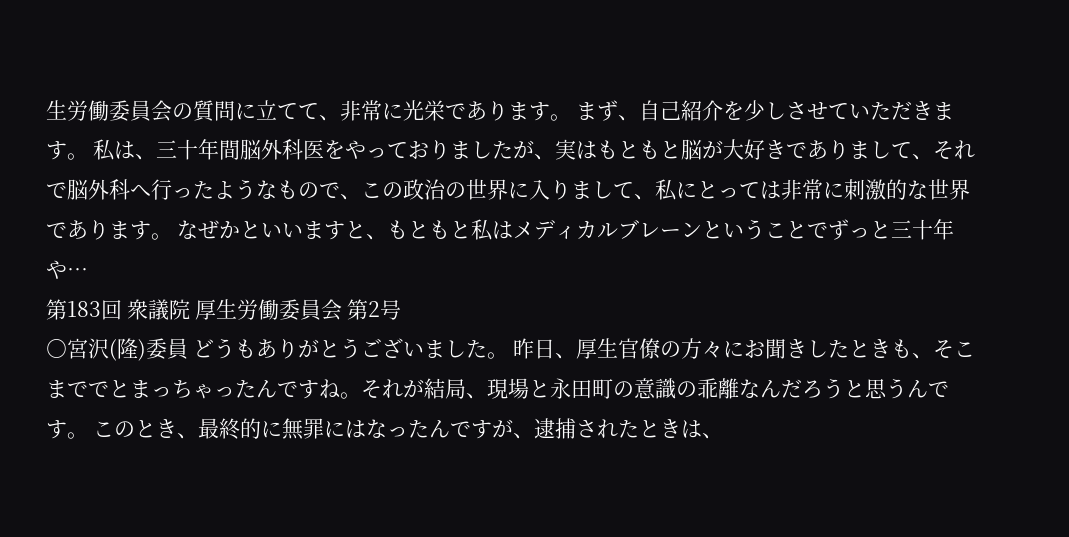生労働委員会の質問に立てて、非常に光栄であります。 まず、自己紹介を少しさせていただきます。 私は、三十年間脳外科医をやっておりましたが、実はもともと脳が大好きでありまして、それで脳外科へ行ったようなもので、この政治の世界に入りまして、私にとっては非常に刺激的な世界であります。 なぜかといいますと、もともと私はメディカルブレーンということでずっと三十年や…
第183回 衆議院 厚生労働委員会 第2号
○宮沢(隆)委員 どうもありがとうございました。 昨日、厚生官僚の方々にお聞きしたときも、そこまででとまっちゃったんですね。それが結局、現場と永田町の意識の乖離なんだろうと思うんです。 このとき、最終的に無罪にはなったんですが、逮捕されたときは、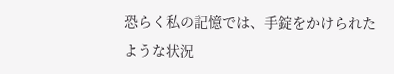恐らく私の記憶では、手錠をかけられたような状況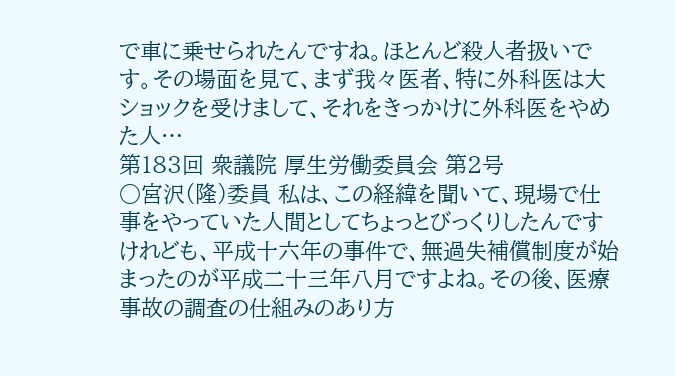で車に乗せられたんですね。ほとんど殺人者扱いです。その場面を見て、まず我々医者、特に外科医は大ショックを受けまして、それをきっかけに外科医をやめた人…
第183回 衆議院 厚生労働委員会 第2号
○宮沢(隆)委員 私は、この経緯を聞いて、現場で仕事をやっていた人間としてちょっとびっくりしたんですけれども、平成十六年の事件で、無過失補償制度が始まったのが平成二十三年八月ですよね。その後、医療事故の調査の仕組みのあり方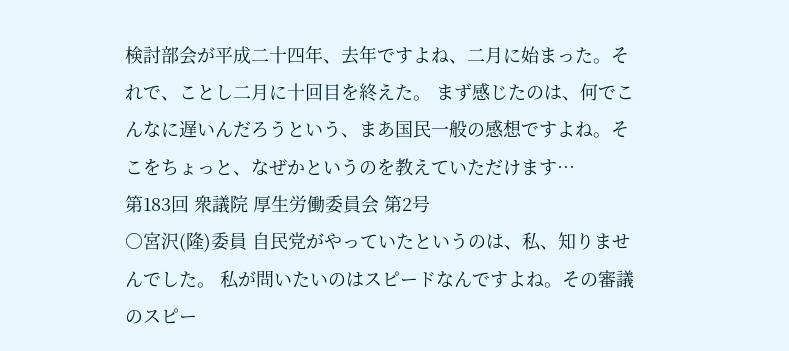検討部会が平成二十四年、去年ですよね、二月に始まった。それで、ことし二月に十回目を終えた。 まず感じたのは、何でこんなに遅いんだろうという、まあ国民一般の感想ですよね。そこをちょっと、なぜかというのを教えていただけます…
第183回 衆議院 厚生労働委員会 第2号
○宮沢(隆)委員 自民党がやっていたというのは、私、知りませんでした。 私が問いたいのはスピードなんですよね。その審議のスピー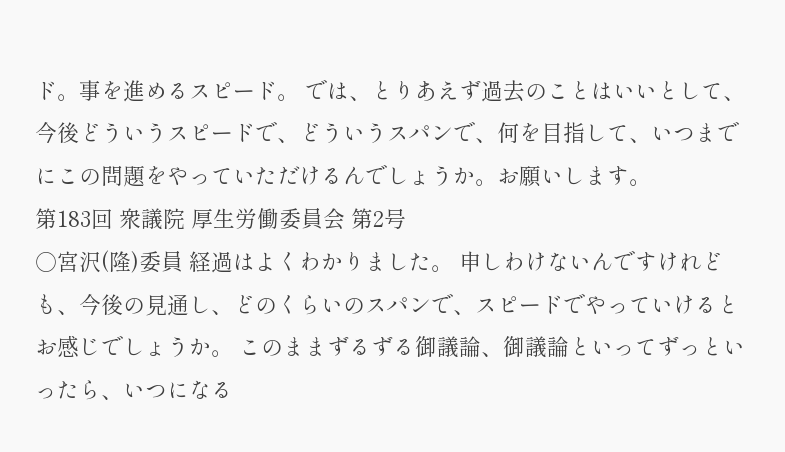ド。事を進めるスピード。 では、とりあえず過去のことはいいとして、今後どういうスピードで、どういうスパンで、何を目指して、いつまでにこの問題をやっていただけるんでしょうか。お願いします。
第183回 衆議院 厚生労働委員会 第2号
○宮沢(隆)委員 経過はよくわかりました。 申しわけないんですけれども、今後の見通し、どのくらいのスパンで、スピードでやっていけるとお感じでしょうか。 このままずるずる御議論、御議論といってずっといったら、いつになる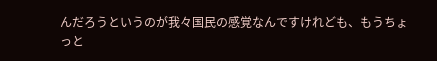んだろうというのが我々国民の感覚なんですけれども、もうちょっと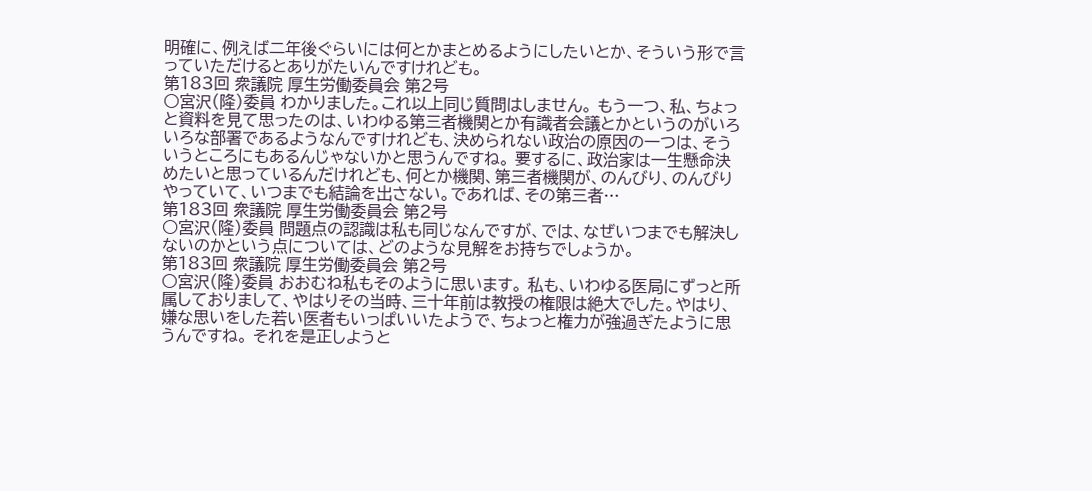明確に、例えば二年後ぐらいには何とかまとめるようにしたいとか、そういう形で言っていただけるとありがたいんですけれども。
第183回 衆議院 厚生労働委員会 第2号
○宮沢(隆)委員 わかりました。これ以上同じ質問はしません。 もう一つ、私、ちょっと資料を見て思ったのは、いわゆる第三者機関とか有識者会議とかというのがいろいろな部署であるようなんですけれども、決められない政治の原因の一つは、そういうところにもあるんじゃないかと思うんですね。 要するに、政治家は一生懸命決めたいと思っているんだけれども、何とか機関、第三者機関が、のんびり、のんびりやっていて、いつまでも結論を出さない。であれば、その第三者…
第183回 衆議院 厚生労働委員会 第2号
○宮沢(隆)委員 問題点の認識は私も同じなんですが、では、なぜいつまでも解決しないのかという点については、どのような見解をお持ちでしょうか。
第183回 衆議院 厚生労働委員会 第2号
○宮沢(隆)委員 おおむね私もそのように思います。 私も、いわゆる医局にずっと所属しておりまして、やはりその当時、三十年前は教授の権限は絶大でした。やはり、嫌な思いをした若い医者もいっぱいいたようで、ちょっと権力が強過ぎたように思うんですね。 それを是正しようと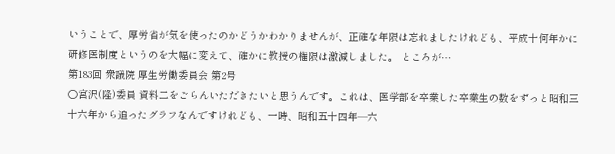いうことで、厚労省が気を使ったのかどうかわかりませんが、正確な年限は忘れましたけれども、平成十何年かに研修医制度というのを大幅に変えて、確かに教授の権限は激減しました。 ところが…
第183回 衆議院 厚生労働委員会 第2号
○宮沢(隆)委員 資料二をごらんいただきたいと思うんです。これは、医学部を卒業した卒業生の数をずっと昭和三十六年から追ったグラフなんですけれども、一時、昭和五十四年—六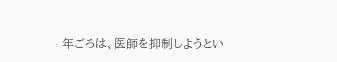年ごろは、医師を抑制しようとい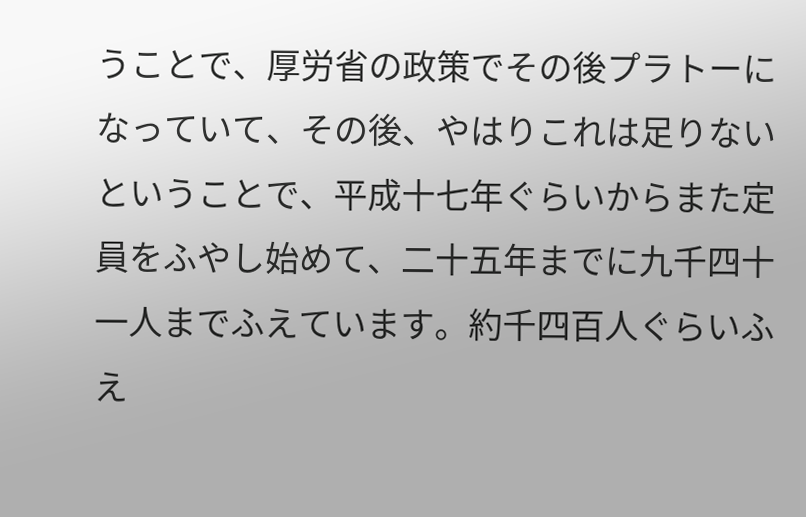うことで、厚労省の政策でその後プラトーになっていて、その後、やはりこれは足りないということで、平成十七年ぐらいからまた定員をふやし始めて、二十五年までに九千四十一人までふえています。約千四百人ぐらいふえ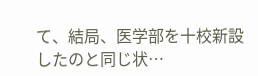て、結局、医学部を十校新設したのと同じ状…